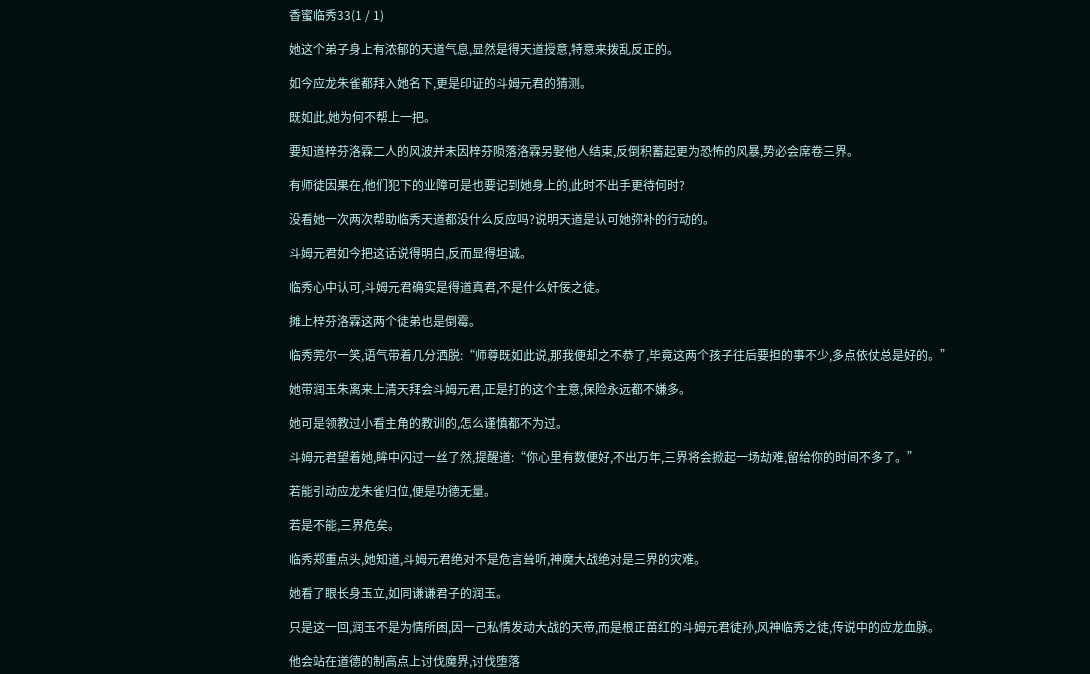香蜜临秀33(1 / 1)

她这个弟子身上有浓郁的天道气息,显然是得天道授意,特意来拨乱反正的。

如今应龙朱雀都拜入她名下,更是印证的斗姆元君的猜测。

既如此,她为何不帮上一把。

要知道梓芬洛霖二人的风波并未因梓芬陨落洛霖另娶他人结束,反倒积蓄起更为恐怖的风暴,势必会席卷三界。

有师徒因果在,他们犯下的业障可是也要记到她身上的,此时不出手更待何时?

没看她一次两次帮助临秀天道都没什么反应吗?说明天道是认可她弥补的行动的。

斗姆元君如今把这话说得明白,反而显得坦诚。

临秀心中认可,斗姆元君确实是得道真君,不是什么奸佞之徒。

摊上梓芬洛霖这两个徒弟也是倒霉。

临秀莞尔一笑,语气带着几分洒脱:“师尊既如此说,那我便却之不恭了,毕竟这两个孩子往后要担的事不少,多点依仗总是好的。”

她带润玉朱离来上清天拜会斗姆元君,正是打的这个主意,保险永远都不嫌多。

她可是领教过小看主角的教训的,怎么谨慎都不为过。

斗姆元君望着她,眸中闪过一丝了然,提醒道:“你心里有数便好,不出万年,三界将会掀起一场劫难,留给你的时间不多了。”

若能引动应龙朱雀归位,便是功德无量。

若是不能,三界危矣。

临秀郑重点头,她知道,斗姆元君绝对不是危言耸听,神魔大战绝对是三界的灾难。

她看了眼长身玉立,如同谦谦君子的润玉。

只是这一回,润玉不是为情所困,因一己私情发动大战的天帝,而是根正苗红的斗姆元君徒孙,风神临秀之徒,传说中的应龙血脉。

他会站在道德的制高点上讨伐魔界,讨伐堕落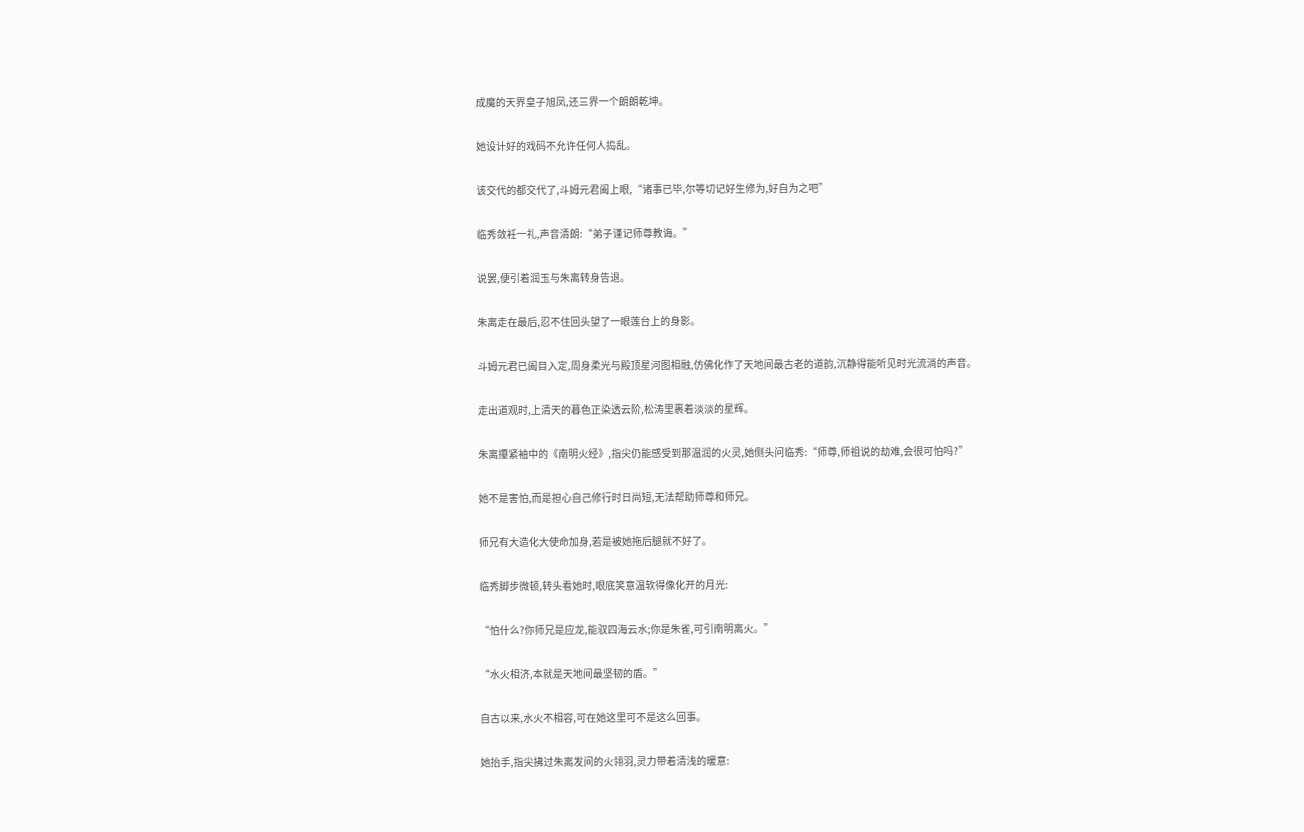成魔的天界皇子旭凤,还三界一个朗朗乾坤。

她设计好的戏码不允许任何人捣乱。

该交代的都交代了,斗姆元君阖上眼,“诸事已毕,尔等切记好生修为,好自为之吧”

临秀敛衽一礼,声音清朗:“弟子谨记师尊教诲。”

说罢,便引着润玉与朱离转身告退。

朱离走在最后,忍不住回头望了一眼莲台上的身影。

斗姆元君已阖目入定,周身柔光与殿顶星河图相融,仿佛化作了天地间最古老的道韵,沉静得能听见时光流淌的声音。

走出道观时,上清天的暮色正染透云阶,松涛里裹着淡淡的星辉。

朱离攥紧袖中的《南明火经》,指尖仍能感受到那温润的火灵,她侧头问临秀:“师尊,师祖说的劫难,会很可怕吗?”

她不是害怕,而是担心自己修行时日尚短,无法帮助师尊和师兄。

师兄有大造化大使命加身,若是被她拖后腿就不好了。

临秀脚步微顿,转头看她时,眼底笑意温软得像化开的月光:

“怕什么?你师兄是应龙,能驭四海云水;你是朱雀,可引南明离火。”

“水火相济,本就是天地间最坚韧的盾。”

自古以来,水火不相容,可在她这里可不是这么回事。

她抬手,指尖拂过朱离发间的火翎羽,灵力带着清浅的暖意: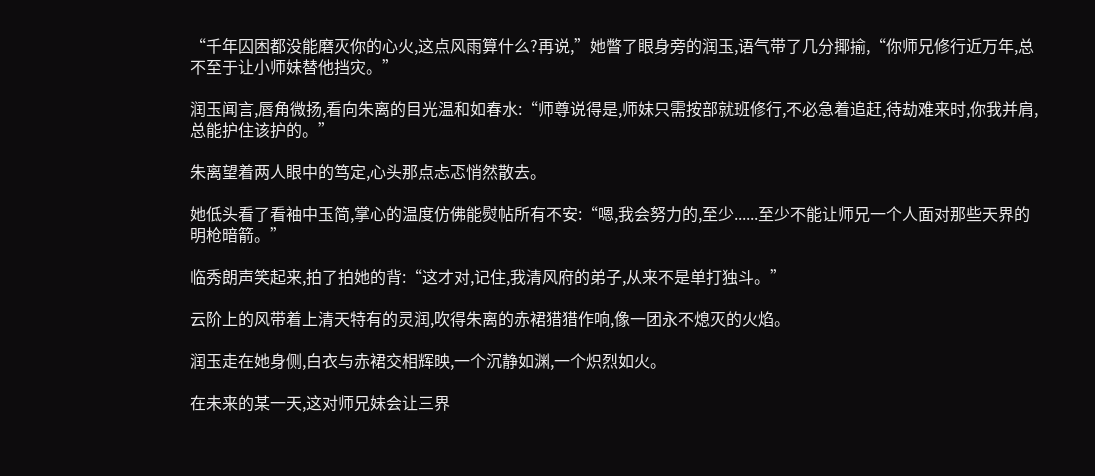“千年囚困都没能磨灭你的心火,这点风雨算什么?再说,”她瞥了眼身旁的润玉,语气带了几分揶揄,“你师兄修行近万年,总不至于让小师妹替他挡灾。”

润玉闻言,唇角微扬,看向朱离的目光温和如春水:“师尊说得是,师妹只需按部就班修行,不必急着追赶,待劫难来时,你我并肩,总能护住该护的。”

朱离望着两人眼中的笃定,心头那点忐忑悄然散去。

她低头看了看袖中玉简,掌心的温度仿佛能熨帖所有不安:“嗯,我会努力的,至少......至少不能让师兄一个人面对那些天界的明枪暗箭。”

临秀朗声笑起来,拍了拍她的背:“这才对,记住,我清风府的弟子,从来不是单打独斗。”

云阶上的风带着上清天特有的灵润,吹得朱离的赤裙猎猎作响,像一团永不熄灭的火焰。

润玉走在她身侧,白衣与赤裙交相辉映,一个沉静如渊,一个炽烈如火。

在未来的某一天,这对师兄妹会让三界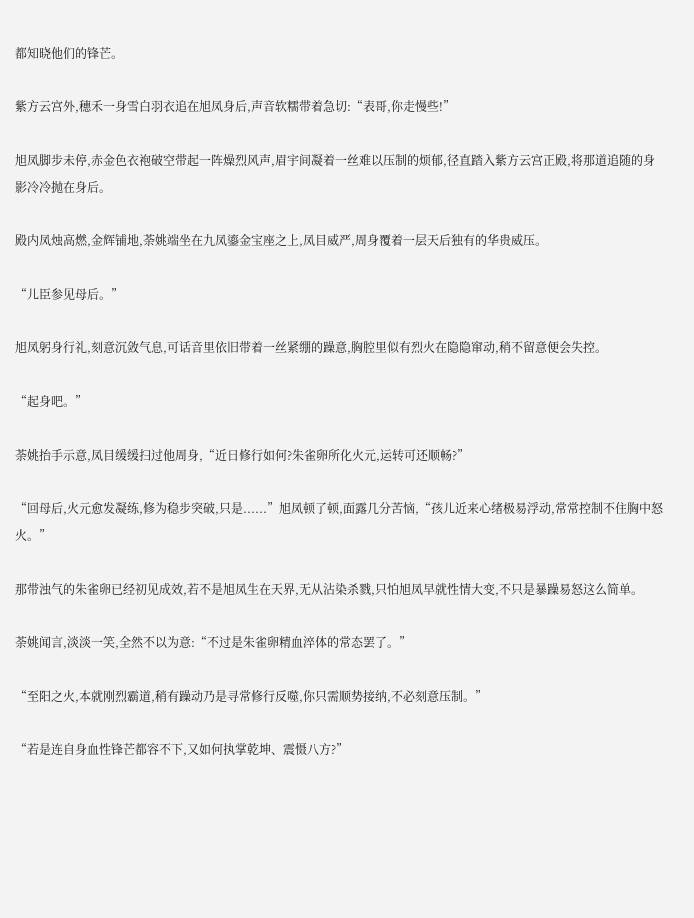都知晓他们的锋芒。

紫方云宫外,穗禾一身雪白羽衣追在旭凤身后,声音软糯带着急切:“表哥,你走慢些!”

旭凤脚步未停,赤金色衣袍破空带起一阵燥烈风声,眉宇间凝着一丝难以压制的烦郁,径直踏入紫方云宫正殿,将那道追随的身影冷冷抛在身后。

殿内凤烛高燃,金辉铺地,荼姚端坐在九凤鎏金宝座之上,凤目威严,周身覆着一层天后独有的华贵威压。

“儿臣参见母后。”

旭凤躬身行礼,刻意沉敛气息,可话音里依旧带着一丝紧绷的躁意,胸腔里似有烈火在隐隐窜动,稍不留意便会失控。

“起身吧。”

荼姚抬手示意,凤目缓缓扫过他周身,“近日修行如何?朱雀卵所化火元,运转可还顺畅?”

“回母后,火元愈发凝练,修为稳步突破,只是......”旭凤顿了顿,面露几分苦恼,“孩儿近来心绪极易浮动,常常控制不住胸中怒火。”

那带浊气的朱雀卵已经初见成效,若不是旭凤生在天界,无从沾染杀戮,只怕旭凤早就性情大变,不只是暴躁易怒这么简单。

荼姚闻言,淡淡一笑,全然不以为意:“不过是朱雀卵精血淬体的常态罢了。”

“至阳之火,本就刚烈霸道,稍有躁动乃是寻常修行反噬,你只需顺势接纳,不必刻意压制。”

“若是连自身血性锋芒都容不下,又如何执掌乾坤、震慑八方?”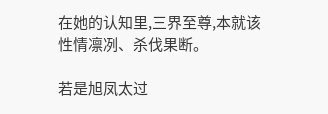在她的认知里,三界至尊,本就该性情凛冽、杀伐果断。

若是旭凤太过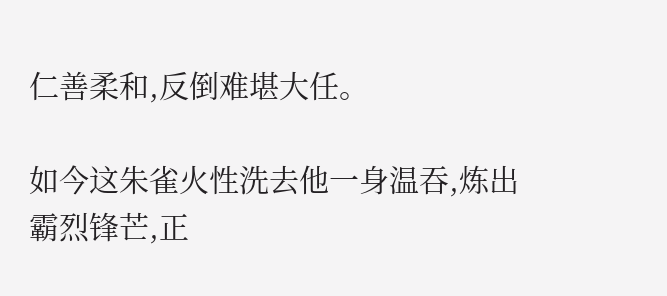仁善柔和,反倒难堪大任。

如今这朱雀火性洗去他一身温吞,炼出霸烈锋芒,正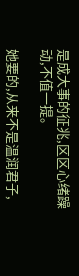是成大事的征兆,区区心绪躁动,不值一提。

她要的,从来不是温润君子,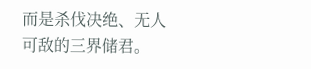而是杀伐决绝、无人可敌的三界储君。